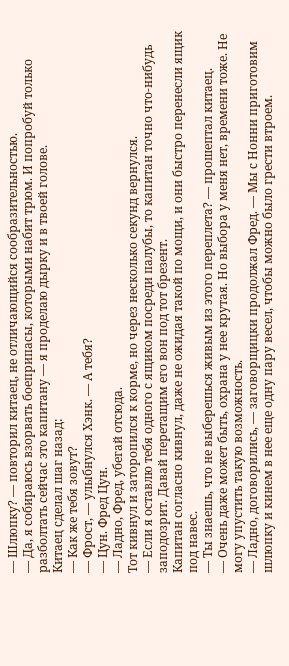— Шлюпку? — повторил китаец, не отличающийся сообразительностью.
— Да, я собираюсь взорвать боеприпасы, которыми набит трюм. И попробуй только разболтать сейчас это капитану — я проделаю дырку и в твоей голове.
Китаец сделал шаг назад:
— Как же тебя зовут?
— Фрост, — улыбнулся Хэнк. — А тебя?
— Цун. Фред Цун.
— Ладно, Фред, убегай отсюда.
Тот кивнул и заторопился к корме, но через несколько секунд вернулся.
— Если я оставлю тебя одного с ящиком посреди палубы, то капитан точно что-нибудь заподозрит. Давай перетащим его вон под тот брезент.
Капитан согласно кивнул, даже не ожидая такой по мощи, и они быстро перенесли ящик под навес.
— Ты знаешь, что не выберешься живым из этого переплета? — прошептал китаец.
— Очень даже может быть, охрана у нее крутая. Но выбора у меня нет, времени тоже. Не могу упустить такую возможность.
— Ладно, договорились, — заговорщицки продолжал Фред. — Мы с Нонни приготовим шлюпку и кинем в нее еще одну пару весел, чтобы можно было грести втроем.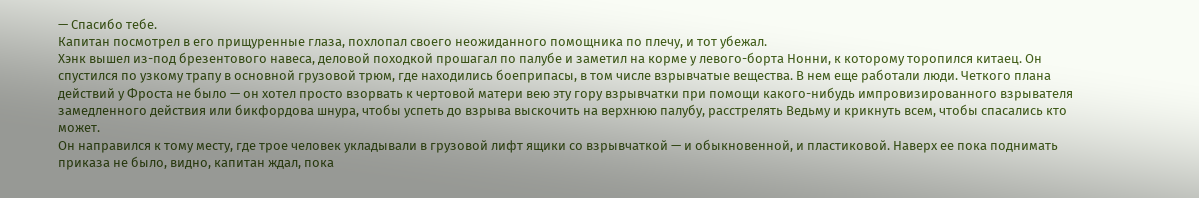— Спасибо тебе.
Капитан посмотрел в его прищуренные глаза, похлопал своего неожиданного помощника по плечу, и тот убежал.
Хэнк вышел из-под брезентового навеса, деловой походкой прошагал по палубе и заметил на корме у левого-борта Нонни, к которому торопился китаец. Он спустился по узкому трапу в основной грузовой трюм, где находились боеприпасы, в том числе взрывчатые вещества. В нем еще работали люди. Четкого плана действий у Фроста не было — он хотел просто взорвать к чертовой матери вею эту гору взрывчатки при помощи какого-нибудь импровизированного взрывателя замедленного действия или бикфордова шнура, чтобы успеть до взрыва выскочить на верхнюю палубу, расстрелять Ведьму и крикнуть всем, чтобы спасались кто может.
Он направился к тому месту, где трое человек укладывали в грузовой лифт ящики со взрывчаткой — и обыкновенной, и пластиковой. Наверх ее пока поднимать приказа не было, видно, капитан ждал, пока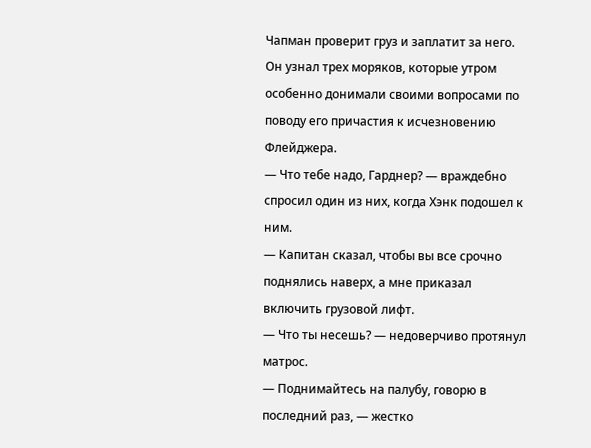Чапман проверит груз и заплатит за него.
Он узнал трех моряков, которые утром особенно донимали своими вопросами по поводу его причастия к исчезновению Флейджера.
— Что тебе надо, Гарднер? — враждебно спросил один из них, когда Хэнк подошел к ним.
— Капитан сказал, чтобы вы все срочно поднялись наверх, а мне приказал включить грузовой лифт.
— Что ты несешь? — недоверчиво протянул матрос.
— Поднимайтесь на палубу, говорю в последний раз, — жестко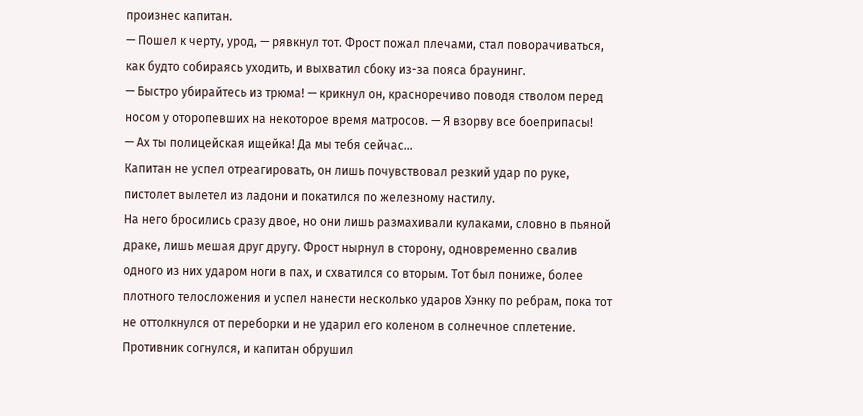произнес капитан.
— Пошел к черту, урод, — рявкнул тот. Фрост пожал плечами, стал поворачиваться, как будто собираясь уходить, и выхватил сбоку из-за пояса браунинг.
— Быстро убирайтесь из трюма! — крикнул он, красноречиво поводя стволом перед носом у оторопевших на некоторое время матросов. — Я взорву все боеприпасы!
— Ах ты полицейская ищейка! Да мы тебя сейчас…
Капитан не успел отреагировать, он лишь почувствовал резкий удар по руке, пистолет вылетел из ладони и покатился по железному настилу.
На него бросились сразу двое, но они лишь размахивали кулаками, словно в пьяной драке, лишь мешая друг другу. Фрост нырнул в сторону, одновременно свалив одного из них ударом ноги в пах, и схватился со вторым. Тот был пониже, более плотного телосложения и успел нанести несколько ударов Хэнку по ребрам, пока тот не оттолкнулся от переборки и не ударил его коленом в солнечное сплетение. Противник согнулся, и капитан обрушил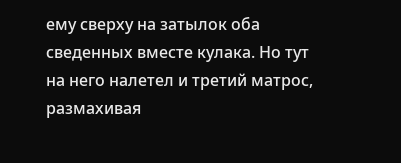ему сверху на затылок оба сведенных вместе кулака. Но тут на него налетел и третий матрос, размахивая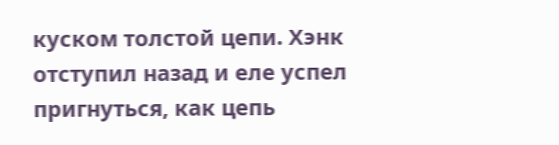куском толстой цепи. Хэнк отступил назад и еле успел пригнуться, как цепь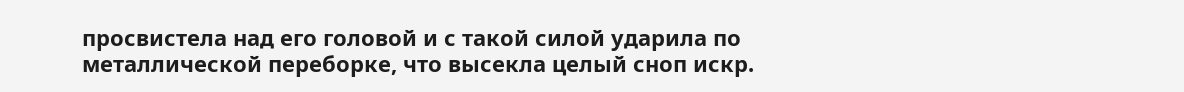просвистела над его головой и с такой силой ударила по металлической переборке, что высекла целый сноп искр.